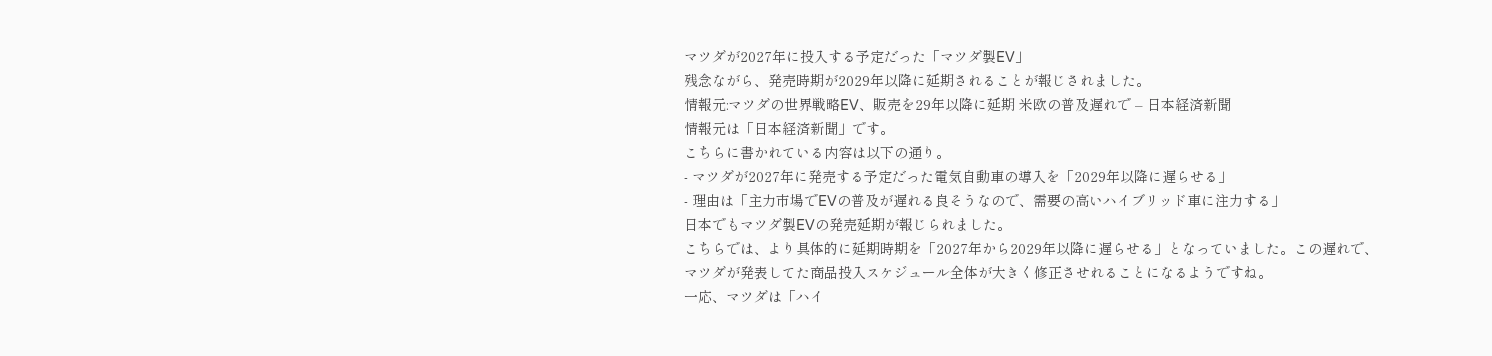マツダが2027年に投入する予定だった「マツダ製EV」
残念ながら、発売時期が2029年以降に延期されることが報じされました。
情報元:マツダの世界戦略EV、販売を29年以降に延期 米欧の普及遅れで – 日本経済新聞
情報元は「日本経済新聞」です。
こちらに書かれている内容は以下の通り。
- マツダが2027年に発売する予定だった電気自動車の導入を「2029年以降に遅らせる」
- 理由は「主力市場でEVの普及が遅れる良そうなので、需要の高いハイブリッド車に注力する」
日本でもマツダ製EVの発売延期が報じられました。
こちらでは、より具体的に延期時期を「2027年から2029年以降に遅らせる」となっていました。この遅れで、マツダが発表してた商品投入スケジュール全体が大きく修正させれることになるようですね。
一応、マツダは「ハイ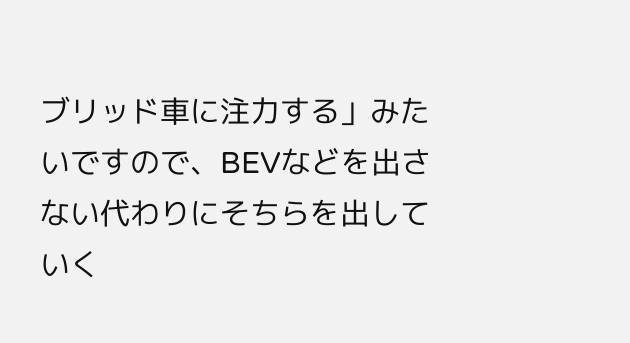ブリッド車に注力する」みたいですので、BEVなどを出さない代わりにそちらを出していく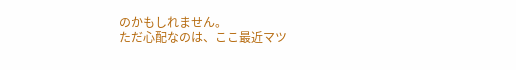のかもしれません。
ただ心配なのは、ここ最近マツ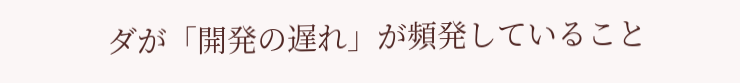ダが「開発の遅れ」が頻発していること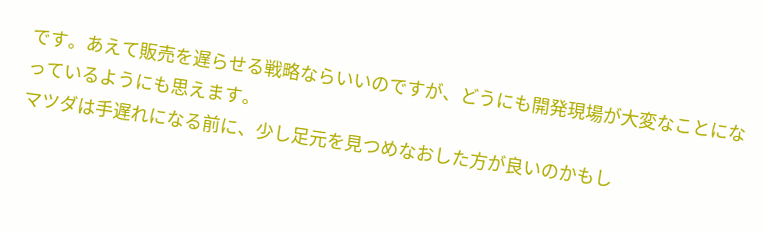です。あえて販売を遅らせる戦略ならいいのですが、どうにも開発現場が大変なことになっているようにも思えます。
マツダは手遅れになる前に、少し足元を見つめなおした方が良いのかもし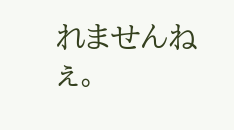れませんねぇ。